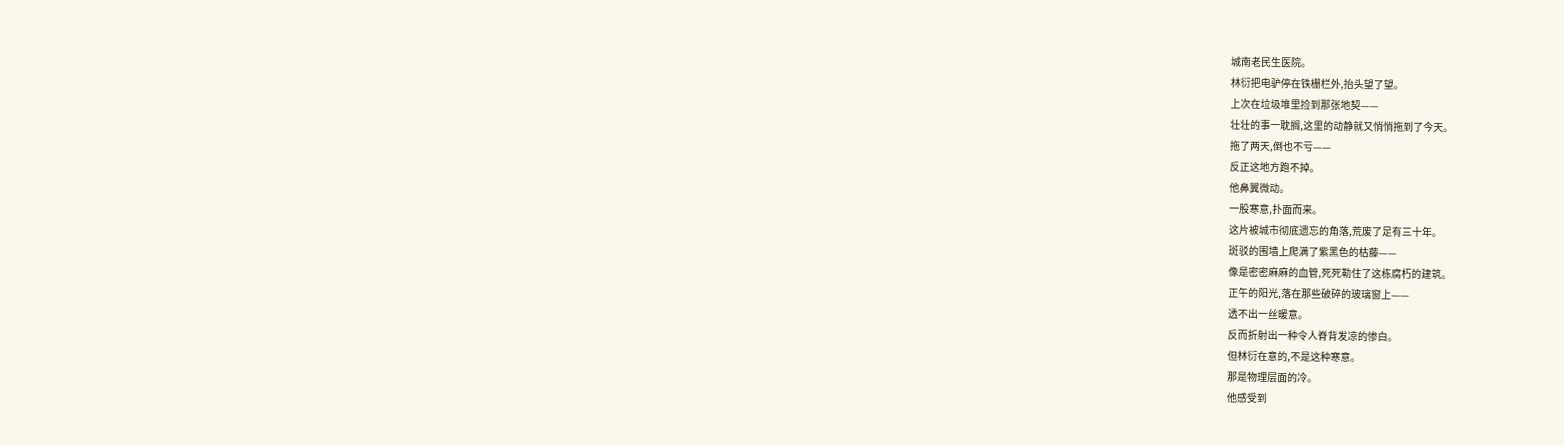城南老民生医院。
林衍把电驴停在铁栅栏外,抬头望了望。
上次在垃圾堆里捡到那张地契——
壮壮的事一耽搁,这里的动静就又悄悄拖到了今天。
拖了两天,倒也不亏——
反正这地方跑不掉。
他鼻翼微动。
一股寒意,扑面而来。
这片被城市彻底遗忘的角落,荒废了足有三十年。
斑驳的围墙上爬满了紫黑色的枯藤——
像是密密麻麻的血管,死死勒住了这栋腐朽的建筑。
正午的阳光,落在那些破碎的玻璃窗上——
透不出一丝暖意。
反而折射出一种令人脊背发凉的惨白。
但林衍在意的,不是这种寒意。
那是物理层面的冷。
他感受到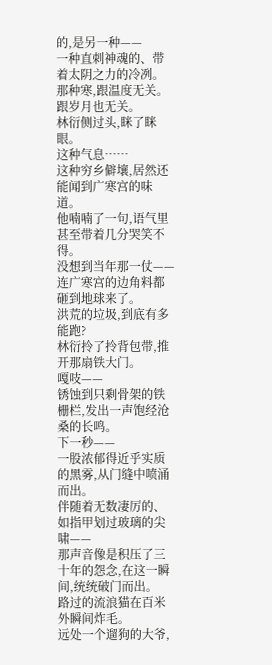的,是另一种——
一种直刺神魂的、带着太阴之力的冷冽。
那种寒,跟温度无关。
跟岁月也无关。
林衍侧过头,眯了眯眼。
这种气息……
这种穷乡僻壤,居然还能闻到广寒宫的味道。
他喃喃了一句,语气里甚至带着几分哭笑不得。
没想到当年那一仗——
连广寒宫的边角料都砸到地球来了。
洪荒的垃圾,到底有多能跑?
林衍拎了拎背包带,推开那扇铁大门。
嘎吱——
锈蚀到只剩骨架的铁栅栏,发出一声饱经沧桑的长鸣。
下一秒——
一股浓郁得近乎实质的黑雾,从门缝中喷涌而出。
伴随着无数凄厉的、如指甲划过玻璃的尖啸——
那声音像是积压了三十年的怨念,在这一瞬间,统统破门而出。
路过的流浪猫在百米外瞬间炸毛。
远处一个遛狗的大爷,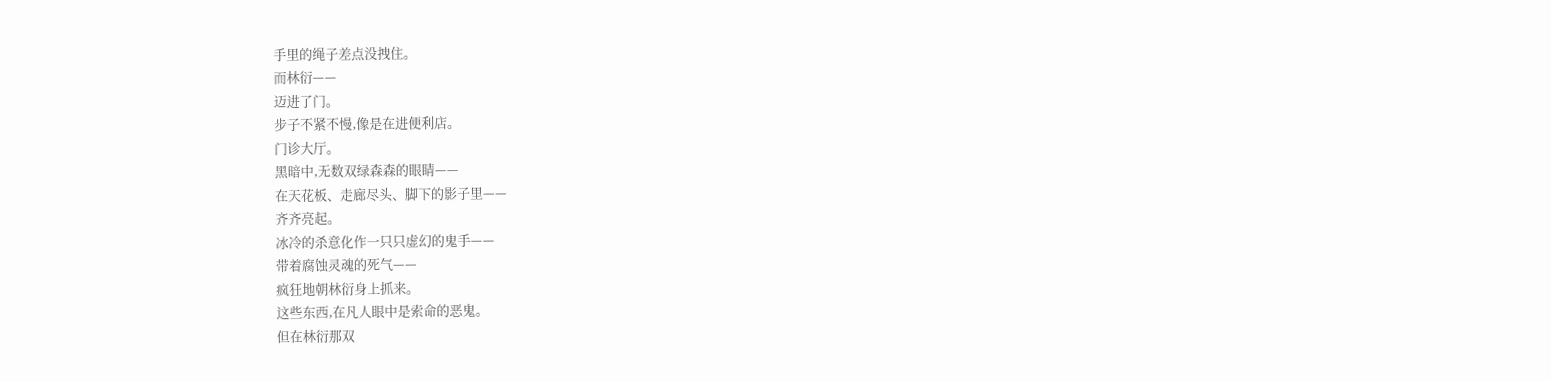手里的绳子差点没拽住。
而林衍——
迈进了门。
步子不紧不慢,像是在进便利店。
门诊大厅。
黑暗中,无数双绿森森的眼睛——
在天花板、走廊尽头、脚下的影子里——
齐齐亮起。
冰冷的杀意化作一只只虚幻的鬼手——
带着腐蚀灵魂的死气——
疯狂地朝林衍身上抓来。
这些东西,在凡人眼中是索命的恶鬼。
但在林衍那双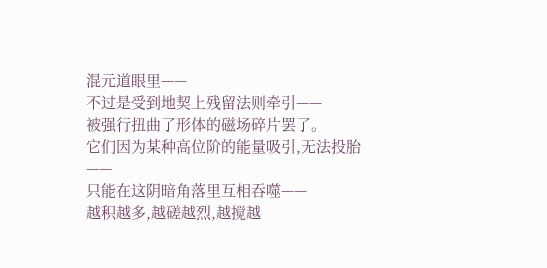混元道眼里——
不过是受到地契上残留法则牵引——
被强行扭曲了形体的磁场碎片罢了。
它们因为某种高位阶的能量吸引,无法投胎——
只能在这阴暗角落里互相吞噬——
越积越多,越磋越烈,越搅越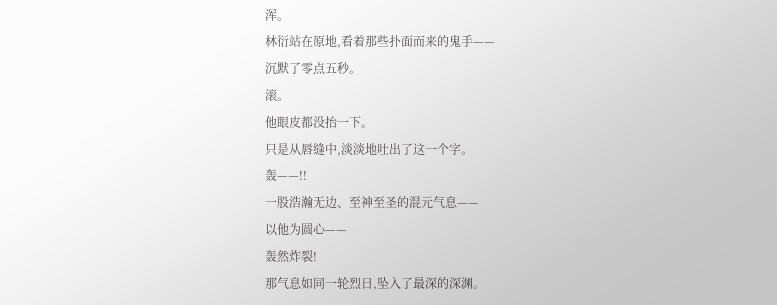浑。
林衍站在原地,看着那些扑面而来的鬼手——
沉默了零点五秒。
滚。
他眼皮都没抬一下。
只是从唇缝中,淡淡地吐出了这一个字。
轰——!!
一股浩瀚无边、至神至圣的混元气息——
以他为圆心——
轰然炸裂!
那气息如同一轮烈日,坠入了最深的深渊。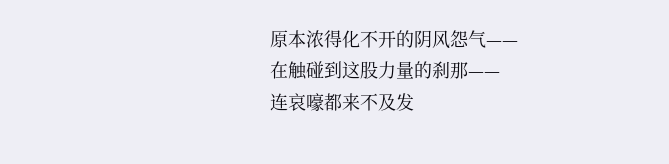原本浓得化不开的阴风怨气——
在触碰到这股力量的刹那——
连哀嚎都来不及发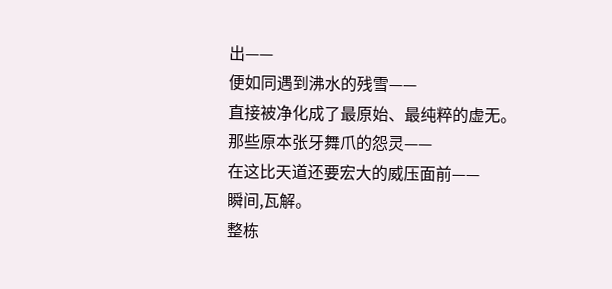出——
便如同遇到沸水的残雪——
直接被净化成了最原始、最纯粹的虚无。
那些原本张牙舞爪的怨灵——
在这比天道还要宏大的威压面前——
瞬间,瓦解。
整栋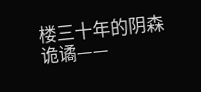楼三十年的阴森诡谲——